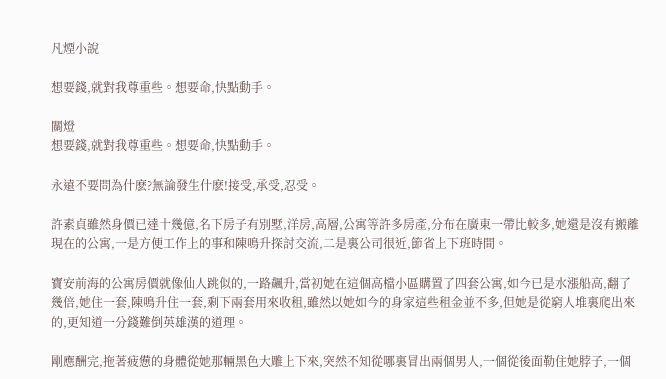凡煙小說

想要錢,就對我尊重些。想要命,快點動手。

關燈
想要錢,就對我尊重些。想要命,快點動手。

永遠不要問為什麽?無論發生什麽!接受,承受,忍受。

許素貞雖然身價已達十幾億,名下房子有別墅,洋房,高層,公寓等許多房產,分布在廣東一帶比較多,她還是沒有搬離現在的公寓,一是方便工作上的事和陳鳴升探討交流,二是裏公司很近,節省上下班時間。

寶安前海的公寓房價就像仙人跳似的,一路飆升,當初她在這個高檔小區購置了四套公寓,如今已是水漲船高,翻了幾倍,她住一套,陳鳴升住一套,剩下兩套用來收租,雖然以她如今的身家這些租金並不多,但她是從窮人堆裏爬出來的,更知道一分錢難倒英雄漢的道理。

剛應酬完,拖著疲憊的身體從她那輛黑色大雕上下來,突然不知從哪裏冒出兩個男人,一個從後面勒住她脖子,一個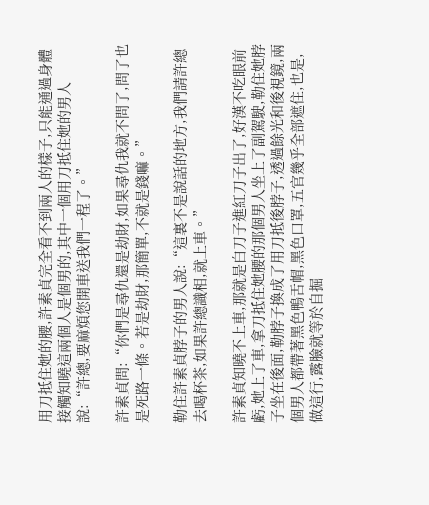用刀抵住她的腰,許素貞完全看不到兩人的樣子,只能通過身體接觸知曉這兩個人是個男的,其中一個用刀抵住她的男人說:“許總,要麻煩您開車送我們一程了。”

許素貞問:“你們是尋仇還是劫財,如果尋仇我就不問了,問了也是死路一條。若是劫財,那簡單,不就是錢嘛。”

勒住許素貞脖子的男人說:“這裏不是說話的地方,我們請許總去喝杯茶,如果許總識相,就上車。”

許素貞知曉不上車,那就是白刀子進紅刀子出了,好漢不吃眼前虧,她上了車,拿刀抵住她腰的那個男人坐上了副駕駛,勒住她脖子坐在後面,勒脖子換成了用刀抵後脖子,透過餘光和後視鏡,兩個男人都帶著黑色鴨舌帽,黑色口罩,五官幾乎全部遮住,也是,做這行,露臉就等於自掘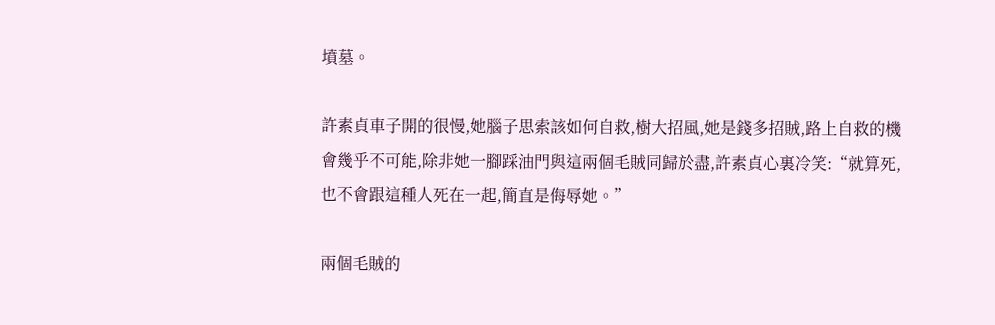墳墓。

許素貞車子開的很慢,她腦子思索該如何自救,樹大招風,她是錢多招賊,路上自救的機會幾乎不可能,除非她一腳踩油門與這兩個毛賊同歸於盡,許素貞心裏冷笑:“就算死,也不會跟這種人死在一起,簡直是侮辱她。”

兩個毛賊的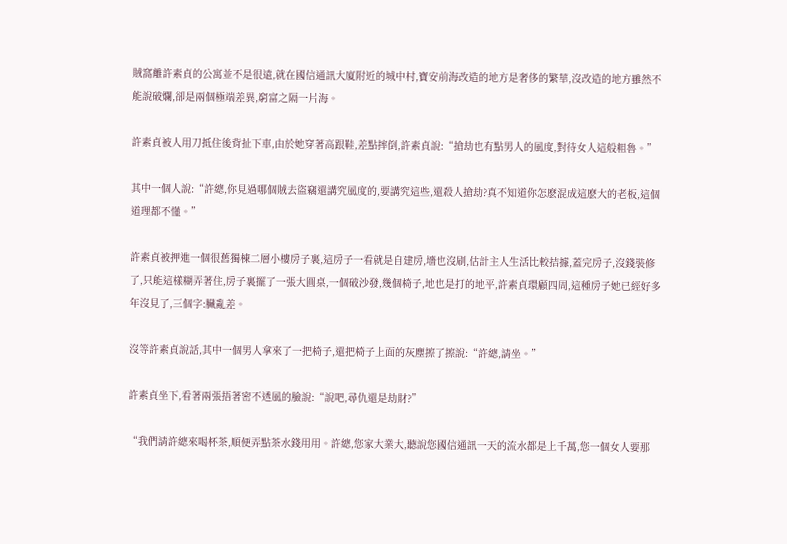賊窩離許素貞的公寓並不是很遠,就在國信通訊大廈附近的城中村,寶安前海改造的地方是奢侈的繁華,沒改造的地方雖然不能說破爛,卻是兩個極端差異,窮富之隔一片海。

許素貞被人用刀抵住後背扯下車,由於她穿著高跟鞋,差點摔倒,許素貞說:“搶劫也有點男人的風度,對待女人這般粗魯。”

其中一個人說:“許總,你見過哪個賊去盜竊還講究風度的,要講究這些,還殺人搶劫?真不知道你怎麽混成這麽大的老板,這個道理都不懂。”

許素貞被押進一個很舊獨棟二層小樓房子裏,這房子一看就是自建房,墻也沒刷,估計主人生活比較拮據,蓋完房子,沒錢裝修了,只能這樣糊弄著住,房子裏擺了一張大圓桌,一個破沙發,幾個椅子,地也是打的地平,許素貞環顧四周,這種房子她已經好多年沒見了,三個字:臟亂差。

沒等許素貞說話,其中一個男人拿來了一把椅子,還把椅子上面的灰塵擦了擦說:“許總,請坐。”

許素貞坐下,看著兩張捂著密不透風的臉說:“說吧,尋仇還是劫財?”

“我們請許總來喝杯茶,順便弄點茶水錢用用。許總,您家大業大,聽說您國信通訊一天的流水都是上千萬,您一個女人要那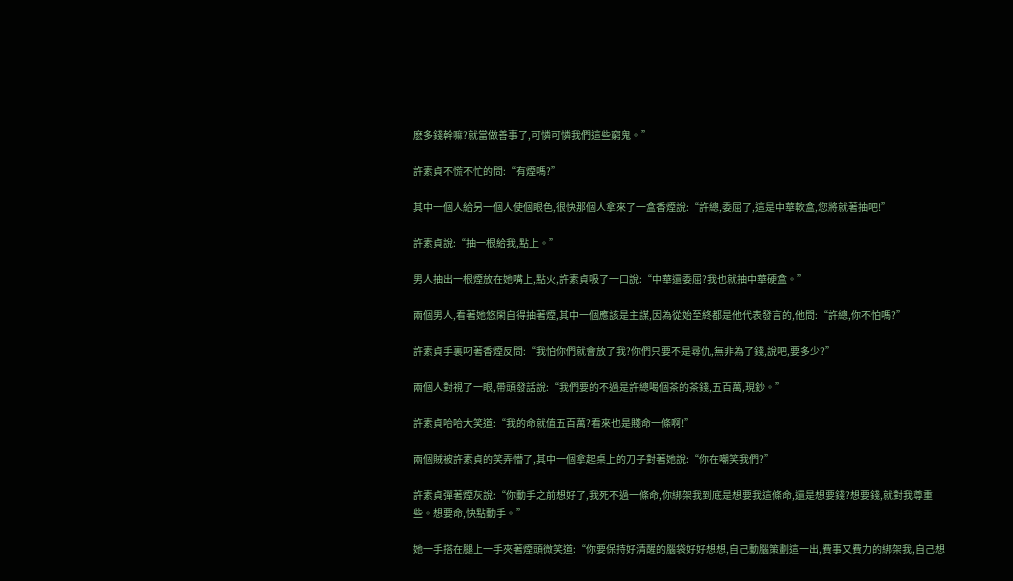麽多錢幹嘛?就當做善事了,可憐可憐我們這些窮鬼。”

許素貞不慌不忙的問:“有煙嗎?”

其中一個人給另一個人使個眼色,很快那個人拿來了一盒香煙說:“許總,委屈了,這是中華軟盒,您將就著抽吧!”

許素貞說:“抽一根給我,點上。”

男人抽出一根煙放在她嘴上,點火,許素貞吸了一口說:“中華還委屈?我也就抽中華硬盒。”

兩個男人,看著她悠閑自得抽著煙,其中一個應該是主謀,因為從始至終都是他代表發言的,他問:“許總,你不怕嗎?”

許素貞手裏叼著香煙反問:“我怕你們就會放了我?你們只要不是尋仇,無非為了錢,說吧,要多少?”

兩個人對視了一眼,帶頭發話說:“我們要的不過是許總喝個茶的茶錢,五百萬,現鈔。”

許素貞哈哈大笑道:“我的命就值五百萬?看來也是賤命一條啊!”

兩個賊被許素貞的笑弄懵了,其中一個拿起桌上的刀子對著她說:“你在嘲笑我們?”

許素貞彈著煙灰說:“你動手之前想好了,我死不過一條命,你綁架我到底是想要我這條命,還是想要錢?想要錢,就對我尊重些。想要命,快點動手。”

她一手搭在腿上一手夾著煙頭微笑道:“你要保持好清醒的腦袋好好想想,自己動腦策劃這一出,費事又費力的綁架我,自己想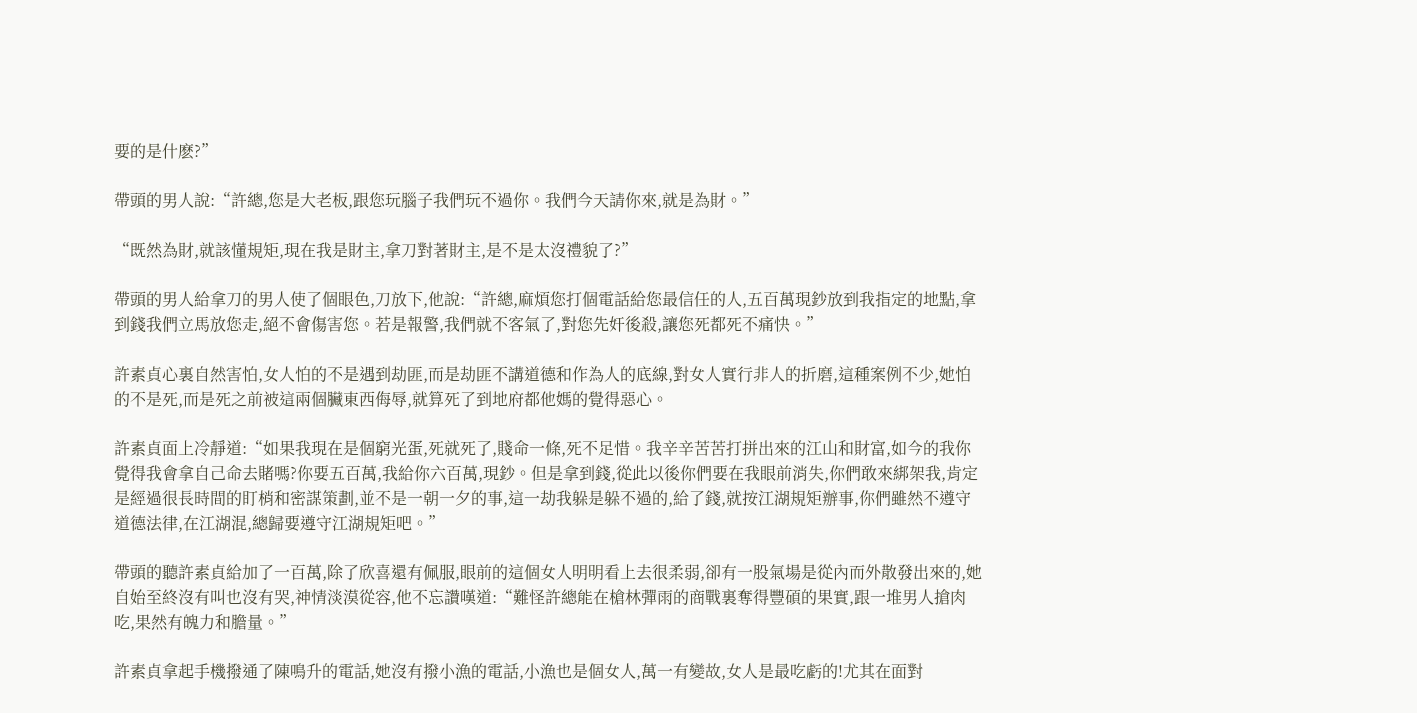要的是什麽?”

帶頭的男人說:“許總,您是大老板,跟您玩腦子我們玩不過你。我們今天請你來,就是為財。”

“既然為財,就該懂規矩,現在我是財主,拿刀對著財主,是不是太沒禮貌了?”

帶頭的男人給拿刀的男人使了個眼色,刀放下,他說:“許總,麻煩您打個電話給您最信任的人,五百萬現鈔放到我指定的地點,拿到錢我們立馬放您走,絕不會傷害您。若是報警,我們就不客氣了,對您先奸後殺,讓您死都死不痛快。”

許素貞心裏自然害怕,女人怕的不是遇到劫匪,而是劫匪不講道德和作為人的底線,對女人實行非人的折磨,這種案例不少,她怕的不是死,而是死之前被這兩個臟東西侮辱,就算死了到地府都他媽的覺得惡心。

許素貞面上冷靜道:“如果我現在是個窮光蛋,死就死了,賤命一條,死不足惜。我辛辛苦苦打拼出來的江山和財富,如今的我你覺得我會拿自己命去賭嗎?你要五百萬,我給你六百萬,現鈔。但是拿到錢,從此以後你們要在我眼前消失,你們敢來綁架我,肯定是經過很長時間的盯梢和密謀策劃,並不是一朝一夕的事,這一劫我躲是躲不過的,給了錢,就按江湖規矩辦事,你們雖然不遵守道德法律,在江湖混,總歸要遵守江湖規矩吧。”

帶頭的聽許素貞給加了一百萬,除了欣喜還有佩服,眼前的這個女人明明看上去很柔弱,卻有一股氣場是從內而外散發出來的,她自始至終沒有叫也沒有哭,神情淡漠從容,他不忘讚嘆道:“難怪許總能在槍林彈雨的商戰裏奪得豐碩的果實,跟一堆男人搶肉吃,果然有魄力和膽量。”

許素貞拿起手機撥通了陳鳴升的電話,她沒有撥小漁的電話,小漁也是個女人,萬一有變故,女人是最吃虧的!尤其在面對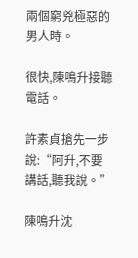兩個窮兇極惡的男人時。

很快,陳鳴升接聽電話。

許素貞搶先一步說:“阿升,不要講話,聽我說。”

陳鳴升沈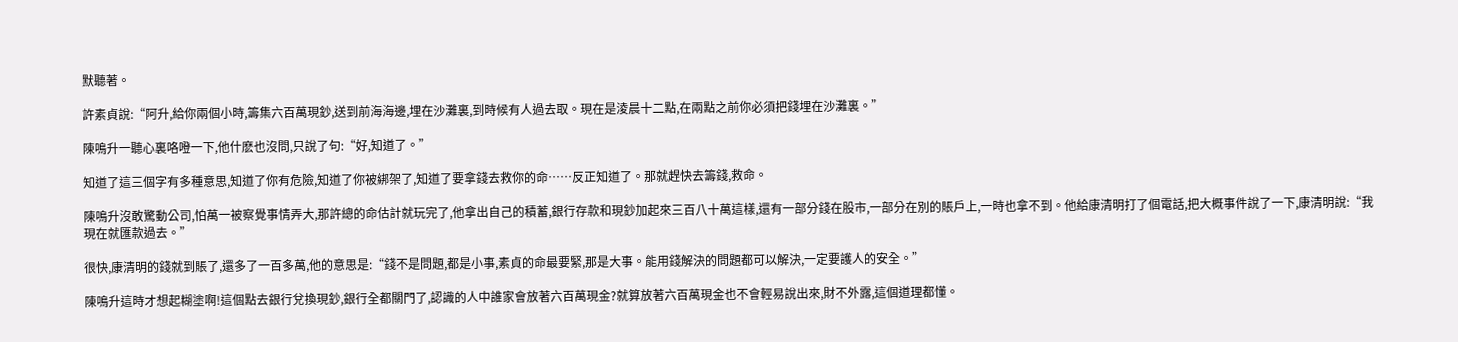默聽著。

許素貞說:“阿升,給你兩個小時,籌集六百萬現鈔,送到前海海邊,埋在沙灘裏,到時候有人過去取。現在是淩晨十二點,在兩點之前你必須把錢埋在沙灘裏。”

陳鳴升一聽心裏咯噔一下,他什麽也沒問,只說了句:“好,知道了。”

知道了這三個字有多種意思,知道了你有危險,知道了你被綁架了,知道了要拿錢去救你的命……反正知道了。那就趕快去籌錢,救命。

陳鳴升沒敢驚動公司,怕萬一被察覺事情弄大,那許總的命估計就玩完了,他拿出自己的積蓄,銀行存款和現鈔加起來三百八十萬這樣,還有一部分錢在股市,一部分在別的賬戶上,一時也拿不到。他給康清明打了個電話,把大概事件說了一下,康清明說:“我現在就匯款過去。”

很快,康清明的錢就到賬了,還多了一百多萬,他的意思是:“錢不是問題,都是小事,素貞的命最要緊,那是大事。能用錢解決的問題都可以解決,一定要護人的安全。”

陳鳴升這時才想起糊塗啊!這個點去銀行兌換現鈔,銀行全都關門了,認識的人中誰家會放著六百萬現金?就算放著六百萬現金也不會輕易說出來,財不外露,這個道理都懂。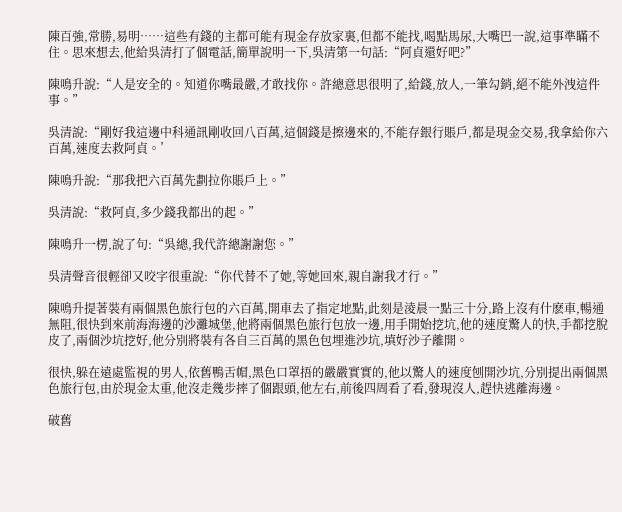陳百強,常勝,易明……這些有錢的主都可能有現金存放家裏,但都不能找,喝點馬尿,大嘴巴一說,這事準瞞不住。思來想去,他給吳清打了個電話,簡單說明一下,吳清第一句話:“阿貞還好吧?”

陳鳴升說:“人是安全的。知道你嘴最嚴,才敢找你。許總意思很明了,給錢,放人,一筆勾銷,絕不能外洩這件事。”

吳清說:“剛好我這邊中科通訊剛收回八百萬,這個錢是擦邊來的,不能存銀行賬戶,都是現金交易,我拿給你六百萬,速度去救阿貞。’

陳鳴升說:“那我把六百萬先劃拉你賬戶上。”

吳清說:“救阿貞,多少錢我都出的起。”

陳鳴升一楞,說了句:“吳總,我代許總謝謝您。”

吳清聲音很輕卻又咬字很重說:“你代替不了她,等她回來,親自謝我才行。”

陳鳴升提著裝有兩個黑色旅行包的六百萬,開車去了指定地點,此刻是淩晨一點三十分,路上沒有什麽車,暢通無阻,很快到來前海海邊的沙灘城堡,他將兩個黑色旅行包放一邊,用手開始挖坑,他的速度驚人的快,手都挖脫皮了,兩個沙坑挖好,他分別將裝有各自三百萬的黑色包埋進沙坑,填好沙子離開。

很快,躲在遠處監視的男人,依舊鴨舌帽,黑色口罩捂的嚴嚴實實的,他以驚人的速度刨開沙坑,分別提出兩個黑色旅行包,由於現金太重,他沒走幾步摔了個跟頭,他左右,前後四周看了看,發現沒人,趕快逃離海邊。

破舊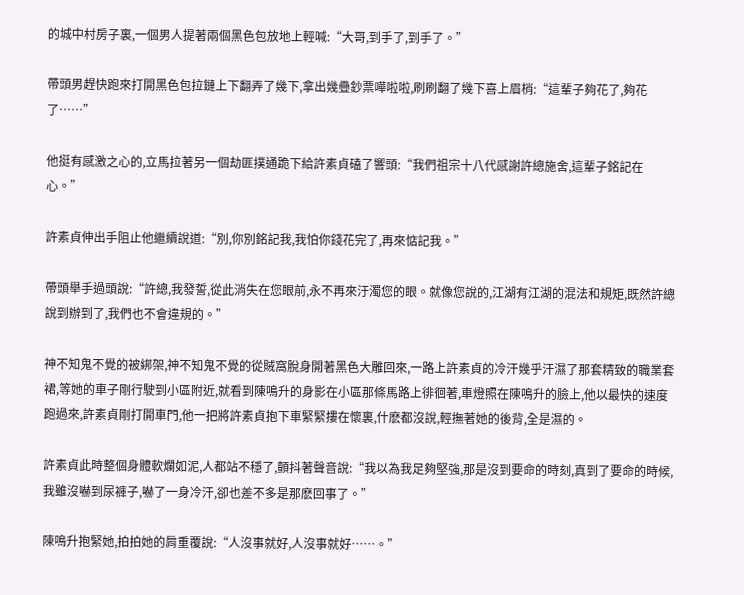的城中村房子裏,一個男人提著兩個黑色包放地上輕喊:“大哥,到手了,到手了。”

帶頭男趕快跑來打開黑色包拉鏈上下翻弄了幾下,拿出幾疊鈔票嘩啦啦,刷刷翻了幾下喜上眉梢:“這輩子夠花了,夠花了……”

他挺有感激之心的,立馬拉著另一個劫匪撲通跪下給許素貞磕了響頭:“我們祖宗十八代感謝許總施舍,這輩子銘記在心。”

許素貞伸出手阻止他繼續說道:“別,你別銘記我,我怕你錢花完了,再來惦記我。”

帶頭舉手過頭說:“許總,我發誓,從此消失在您眼前,永不再來汙濁您的眼。就像您說的,江湖有江湖的混法和規矩,既然許總說到辦到了,我們也不會違規的。”

神不知鬼不覺的被綁架,神不知鬼不覺的從賊窩脫身開著黑色大雕回來,一路上許素貞的冷汗幾乎汗濕了那套精致的職業套裙,等她的車子剛行駛到小區附近,就看到陳鳴升的身影在小區那條馬路上徘徊著,車燈照在陳鳴升的臉上,他以最快的速度跑過來,許素貞剛打開車門,他一把將許素貞抱下車緊緊摟在懷裏,什麽都沒說,輕撫著她的後背,全是濕的。

許素貞此時整個身體軟爛如泥,人都站不穩了,顫抖著聲音說:“我以為我足夠堅強,那是沒到要命的時刻,真到了要命的時候,我雖沒嚇到尿褲子,嚇了一身冷汗,卻也差不多是那麽回事了。”

陳鳴升抱緊她,拍拍她的肩重覆說:“人沒事就好,人沒事就好……。”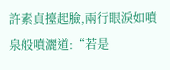許素貞擡起臉,兩行眼淚如噴泉般噴灑道:“若是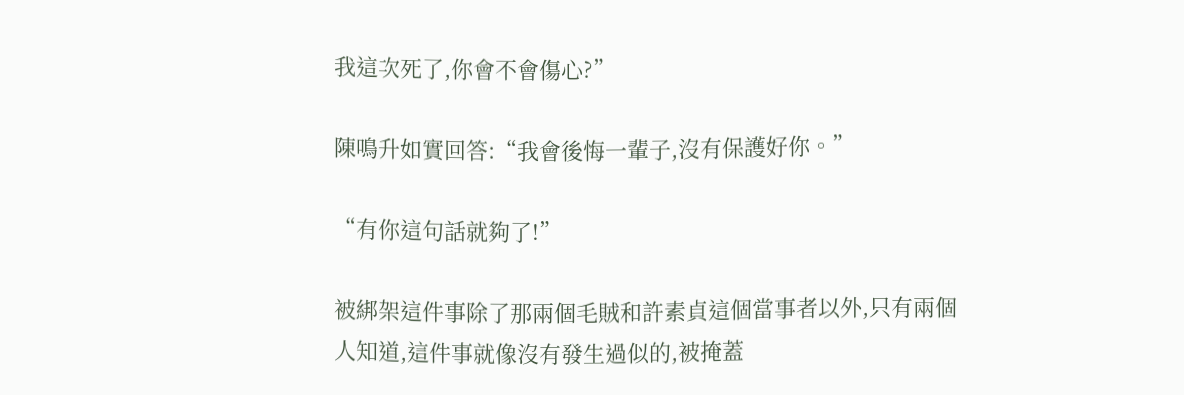我這次死了,你會不會傷心?”

陳鳴升如實回答:“我會後悔一輩子,沒有保護好你。”

“有你這句話就夠了!”

被綁架這件事除了那兩個毛賊和許素貞這個當事者以外,只有兩個人知道,這件事就像沒有發生過似的,被掩蓋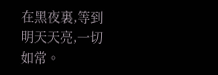在黑夜裏,等到明天天亮,一切如常。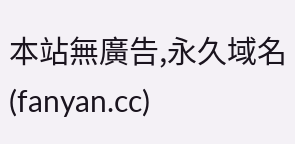本站無廣告,永久域名(fanyan.cc)